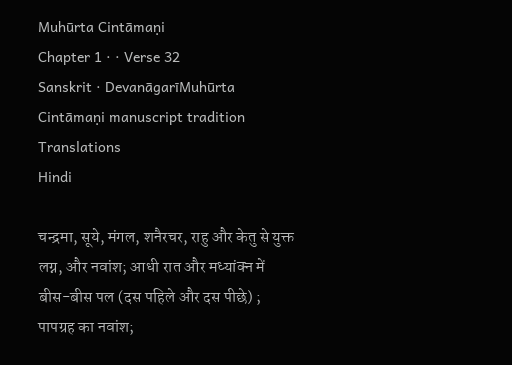Muhūrta Cintāmaṇi
Chapter 1 · · Verse 32
Sanskrit · DevanāgarīMuhūrta Cintāmaṇi manuscript tradition
Translations
Hindi

चन्द्रमा, सूये, मंगल, शनैरचर, राहु और केतु से युक्त लग्न, और नवांश; आधी रात और मध्यांक्न में बीस-बीस पल (दस पहिले और दस पीछे) ; पापग्रह का नवांश;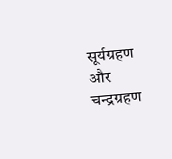सूर्यग्रहण और चन्द्रग्रहण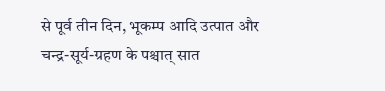से पूर्व तीन दिन, भूकम्प आदि उत्पात और चन्द्र-सूर्य-ग्रहण के पश्चात्‌ सात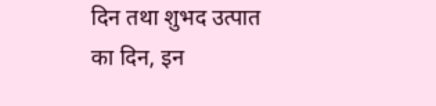दिन तथा शुभद उत्पात का दिन, इन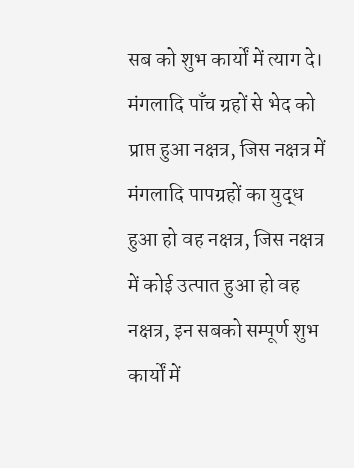सब को शुभ कार्यों में त्याग दे। मंगलादि पाँच ग्रहों से भेद को प्राप्त हुआ नक्षत्र, जिस नक्षत्र में मंगलादि पापग्रहों का युद्ध हुआ हो वह नक्षत्र, जिस नक्षत्र में कोई उत्पात हुआ हो वह नक्षत्र, इन सबको सम्पूर्ण शुभ कार्यों में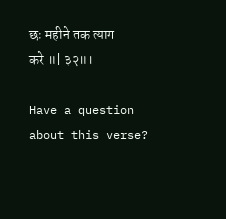छः महीने तक त्याग करे ॥| ३२॥।

Have a question about this verse?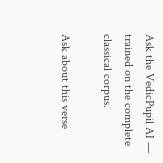Ask the VedicPupil AI — trained on the complete classical corpus.

Ask about this verse